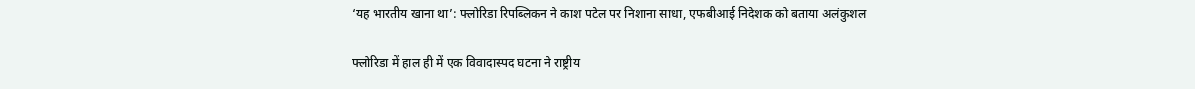‘यह भारतीय खाना था’: फ्लोरिडा रिपब्लिकन ने काश पटेल पर निशाना साधा, एफबीआई निदेशक को बताया अलंकुशल

फ्लोरिडा में हाल ही में एक विवादास्पद घटना ने राष्ट्रीय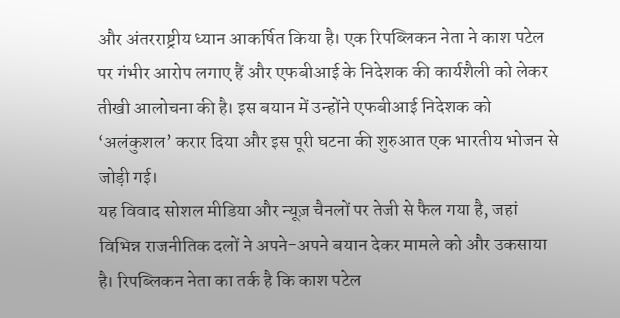और अंतरराष्ट्रीय ध्यान आकर्षित किया है। एक रिपब्लिकन नेता ने काश पटेल पर गंभीर आरोप लगाए हैं और एफबीआई के निदेशक की कार्यशैली को लेकर तीखी आलोचना की है। इस बयान में उन्होंने एफबीआई निदेशक को ‘अलंकुशल’ करार दिया और इस पूरी घटना की शुरुआत एक भारतीय भोजन से जोड़ी गई।
यह विवाद सोशल मीडिया और न्यूज़ चैनलों पर तेजी से फैल गया है, जहां विभिन्न राजनीतिक दलों ने अपने-अपने बयान देकर मामले को और उकसाया है। रिपब्लिकन नेता का तर्क है कि काश पटेल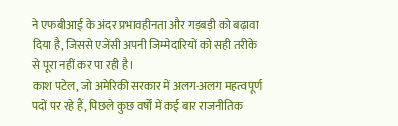ने एफबीआई के अंदर प्रभावहीनता और गड़बड़ी को बढ़ावा दिया है, जिससे एजेंसी अपनी जिम्मेदारियों को सही तरीके से पूरा नहीं कर पा रही है।
काश पटेल, जो अमेरिकी सरकार में अलग-अलग महत्वपूर्ण पदों पर रहे हैं, पिछले कुछ वर्षों में कई बार राजनीतिक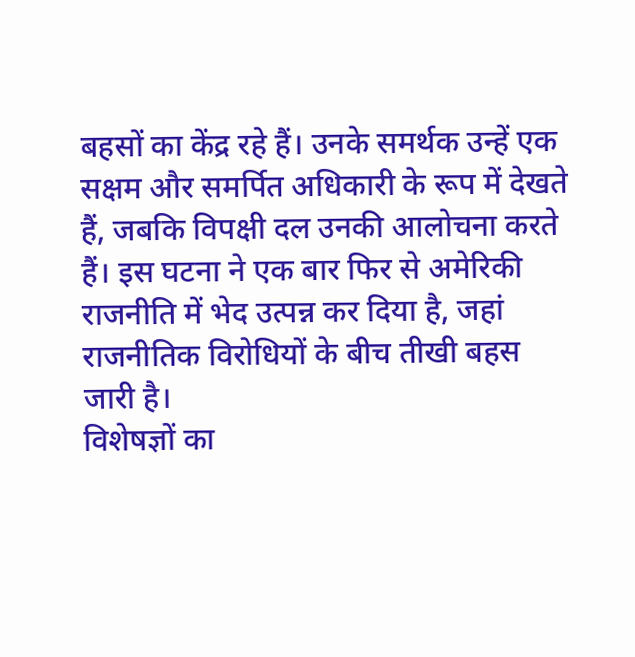बहसों का केंद्र रहे हैं। उनके समर्थक उन्हें एक सक्षम और समर्पित अधिकारी के रूप में देखते हैं, जबकि विपक्षी दल उनकी आलोचना करते हैं। इस घटना ने एक बार फिर से अमेरिकी राजनीति में भेद उत्पन्न कर दिया है, जहां राजनीतिक विरोधियों के बीच तीखी बहस जारी है।
विशेषज्ञों का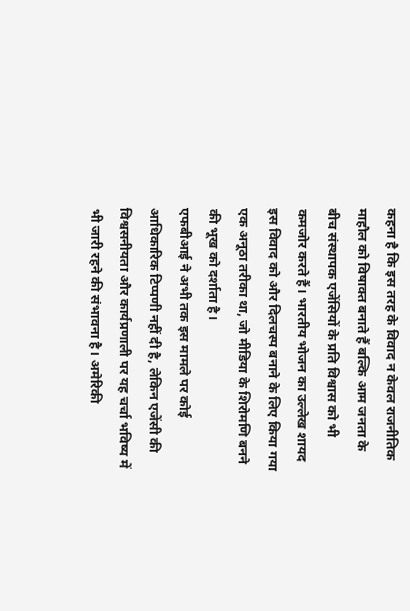कहना है कि इस तरह के विवाद न केवल राजनीतिक माहौल को विषाक्त बनाते हैं बल्कि आम जनता के बीच संस्थापक एजेंसियों के प्रति विश्वास को भी कमजोर करते हैं। भारतीय भोजन का उल्लेख शायद इस विवाद को और दिलचस्प बनाने के लिए किया गया एक अनूठा तरीका था, जो मीडिया के शिरोमणि बनने की भूख को दर्शाता है।
एफबीआई ने अभी तक इस मामले पर कोई आधिकारिक टिप्पणी नहीं दी है, लेकिन एजेंसी की विश्वसनीयता और कार्यप्रणाली पर यह चर्चा भविष्य में भी जारी रहने की संभावना है। अमेरिकी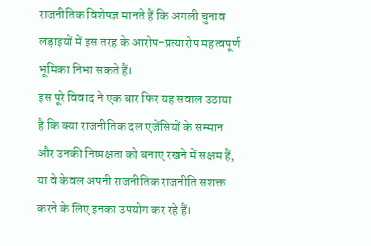राजनीतिक विशेषज्ञ मानते हैं कि अगली चुनाव लड़ाइयों में इस तरह के आरोप-प्रत्यारोप महत्वपूर्ण भूमिका निभा सकते हैं।
इस पूरे विवाद ने एक बार फिर यह सवाल उठाया है कि क्या राजनीतिक दल एजेंसियों के सम्मान और उनकी निष्पक्षता को बनाए रखने में सक्षम हैं, या वे केवल अपनी राजनीतिक राजनीति सशक्त करने के लिए इनका उपयोग कर रहे हैं।